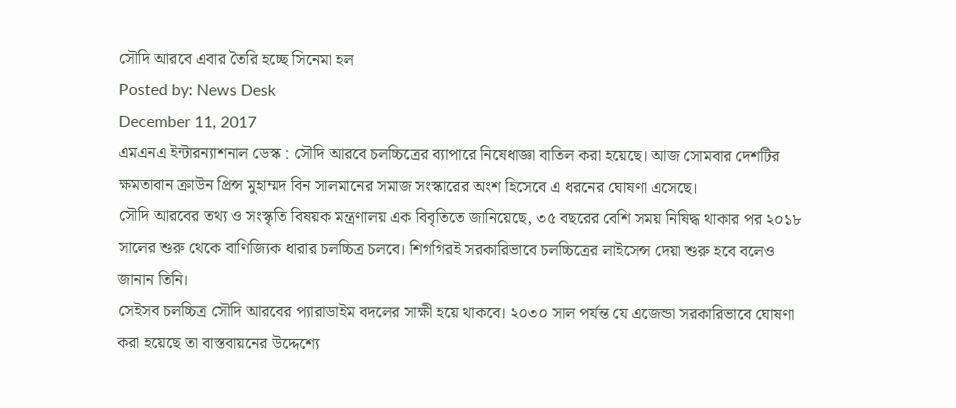সৌদি আরবে এবার তৈরি হচ্ছে সিনেমা হল
Posted by: News Desk
December 11, 2017
এমএনএ ইন্টারন্যাশনাল ডেস্ক : সৌদি আরবে চলচ্চিত্রের ব্যাপারে নিষেধাজ্ঞা বাতিল করা হয়েছে। আজ সোমবার দেশটির ক্ষমতাবান ক্রাউন প্রিন্স মুহাম্মদ বিন সালমানের সমাজ সংস্কারের অংশ হিসেবে এ ধরনের ঘোষণা এসেছে।
সৌদি আরবের তথ্য ও সংস্কৃতি বিষয়ক মন্ত্রণালয় এক বিবৃতিতে জানিয়েছে, ৩৫ বছরের বেশি সময় নিষিদ্ধ থাকার পর ২০১৮ সালের শুরু থেকে বাণিজ্যিক ধারার চলচ্চিত্র চলবে। শিগগিরই সরকারিভাবে চলচ্চিত্রের লাইসেন্স দেয়া শুরু হবে বলেও জানান তিনি।
সেইসব চলচ্চিত্র সৌদি আরবের প্যারাডাইম বদলের সাক্ষী হয়ে থাকবে। ২০৩০ সাল পর্যন্ত যে এজেন্ডা সরকারিভাবে ঘোষণা করা হয়েছে তা বাস্তবায়নের উদ্দেশ্যে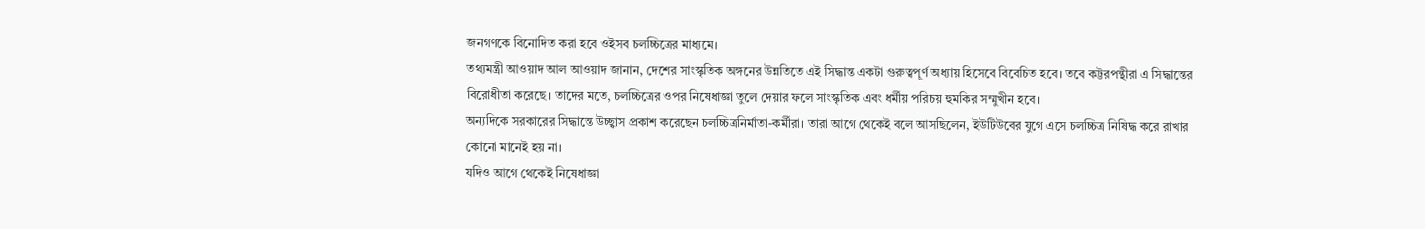জনগণকে বিনোদিত করা হবে ওইসব চলচ্চিত্রের মাধ্যমে।
তথ্যমন্ত্রী আওয়াদ আল আওয়াদ জানান, দেশের সাংস্কৃতিক অঙ্গনের উন্নতিতে এই সিদ্ধান্ত একটা গুরুত্বপূর্ণ অধ্যায় হিসেবে বিবেচিত হবে। তবে কট্টরপন্থীরা এ সিদ্ধান্তের বিরোধীতা করেছে। তাদের মতে, চলচ্চিত্রের ওপর নিষেধাজ্ঞা তুলে দেয়ার ফলে সাংস্কৃতিক এবং ধর্মীয় পরিচয় হুমকির সম্মুখীন হবে।
অন্যদিকে সরকারের সিদ্ধান্তে উচ্ছ্বাস প্রকাশ করেছেন চলচ্চিত্রনির্মাতা-কর্মীরা। তারা আগে থেকেই বলে আসছিলেন, ইউটিউবের যুগে এসে চলচ্চিত্র নিষিদ্ধ করে রাখার কোনো মানেই হয় না।
যদিও আগে থেকেই নিষেধাজ্ঞা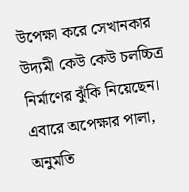উপেক্ষা করে সেখানকার উদ্যমী কেউ কেউ চলচ্চিত্র নির্মাণের ঝুঁকি নিয়েছেন। এবারে অপেক্ষার পালা, অনুমতি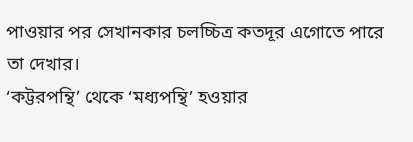পাওয়ার পর সেখানকার চলচ্চিত্র কতদূর এগোতে পারে তা দেখার।
‘কট্টরপন্থি’ থেকে ‘মধ্যপন্থি’ হওয়ার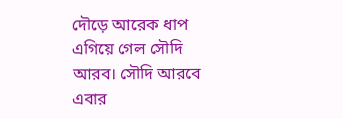দৌড়ে আরেক ধাপ এগিয়ে গেল সৌদি আরব। সৌদি আরবে এবার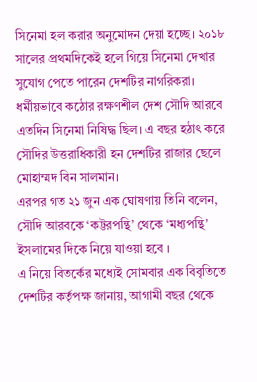সিনেমা হল করার অনুমোদন দেয়া হচ্ছে। ২০১৮ সালের প্রথমদিকেই হলে গিয়ে সিনেমা দেখার সুযোগ পেতে পারেন দেশটির নাগরিকরা।
ধর্মীয়ভাবে কঠোর রক্ষণশীল দেশ সৌদি আরবে এতদিন সিনেমা নিষিদ্ধ ছিল। এ বছর হঠাৎ করে সৌদির উত্তরাধিকারী হন দেশটির রাজার ছেলে মোহাম্মদ বিন সালমান।
এরপর গত ২১ জুন এক ঘোষণায় তিনি বলেন, সৌদি আরবকে ‘কট্টরপন্থি’ থেকে ‘মধ্যপন্থি’ ইসলামের দিকে নিয়ে যাওয়া হবে ।
এ নিয়ে বিতর্কের মধ্যেই সোমবার এক বিবৃতিতে দেশটির কর্তৃপক্ষ জানায়, আগামী বছর থেকে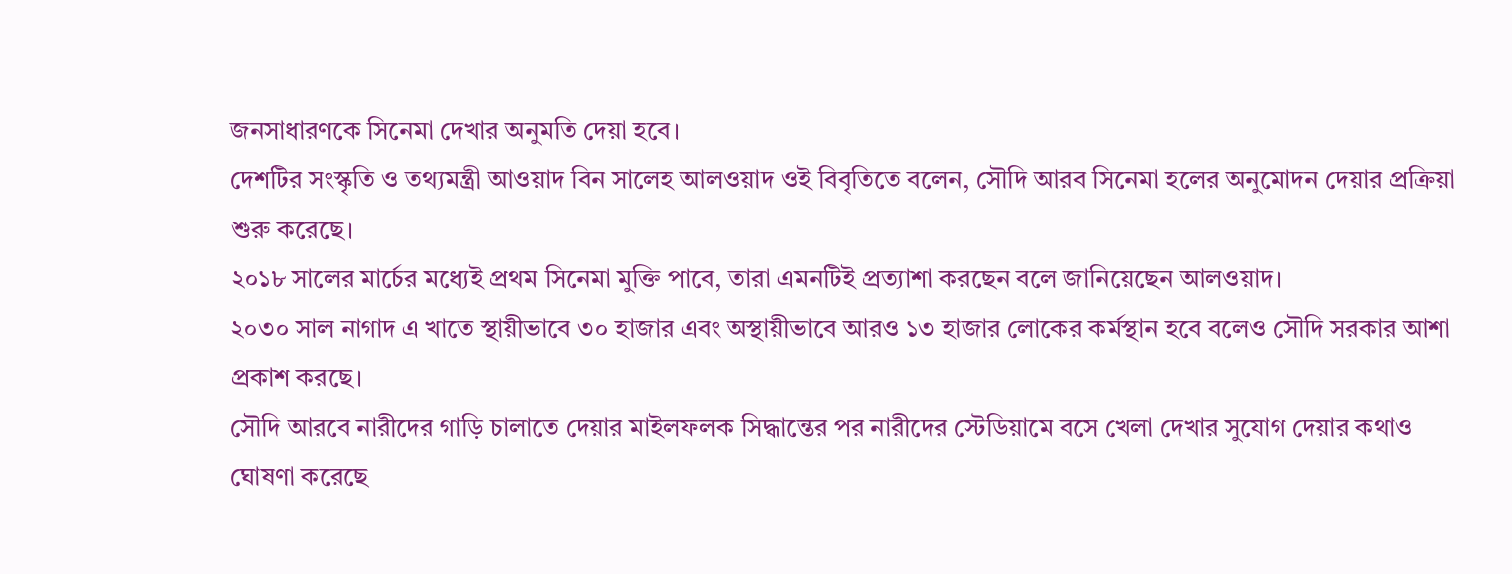জনসাধারণকে সিনেমা দেখার অনুমতি দেয়া হবে।
দেশটির সংস্কৃতি ও তথ্যমন্ত্রী আওয়াদ বিন সালেহ আলওয়াদ ওই বিবৃতিতে বলেন, সৌদি আরব সিনেমা হলের অনুমোদন দেয়ার প্রক্রিয়া শুরু করেছে।
২০১৮ সালের মার্চের মধ্যেই প্রথম সিনেমা মুক্তি পাবে, তারা এমনটিই প্রত্যাশা করছেন বলে জানিয়েছেন আলওয়াদ।
২০৩০ সাল নাগাদ এ খাতে স্থায়ীভাবে ৩০ হাজার এবং অস্থায়ীভাবে আরও ১৩ হাজার লোকের কর্মস্থান হবে বলেও সৌদি সরকার আশা প্রকাশ করছে।
সৌদি আরবে নারীদের গাড়ি চালাতে দেয়ার মাইলফলক সিদ্ধান্তের পর নারীদের স্টেডিয়ামে বসে খেলা দেখার সুযোগ দেয়ার কথাও ঘোষণা করেছে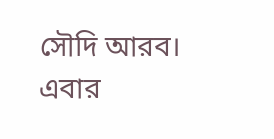সৌদি আরব। এবার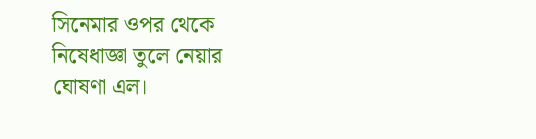সিনেমার ওপর থেকে নিষেধাজ্ঞা তুলে নেয়ার ঘোষণা এল।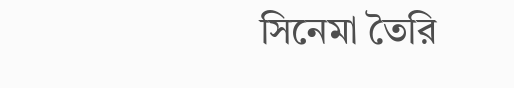সিনেমা তৈরি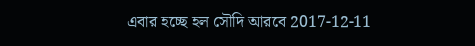এবার হচ্ছে হল সৌদি আরবে 2017-12-11